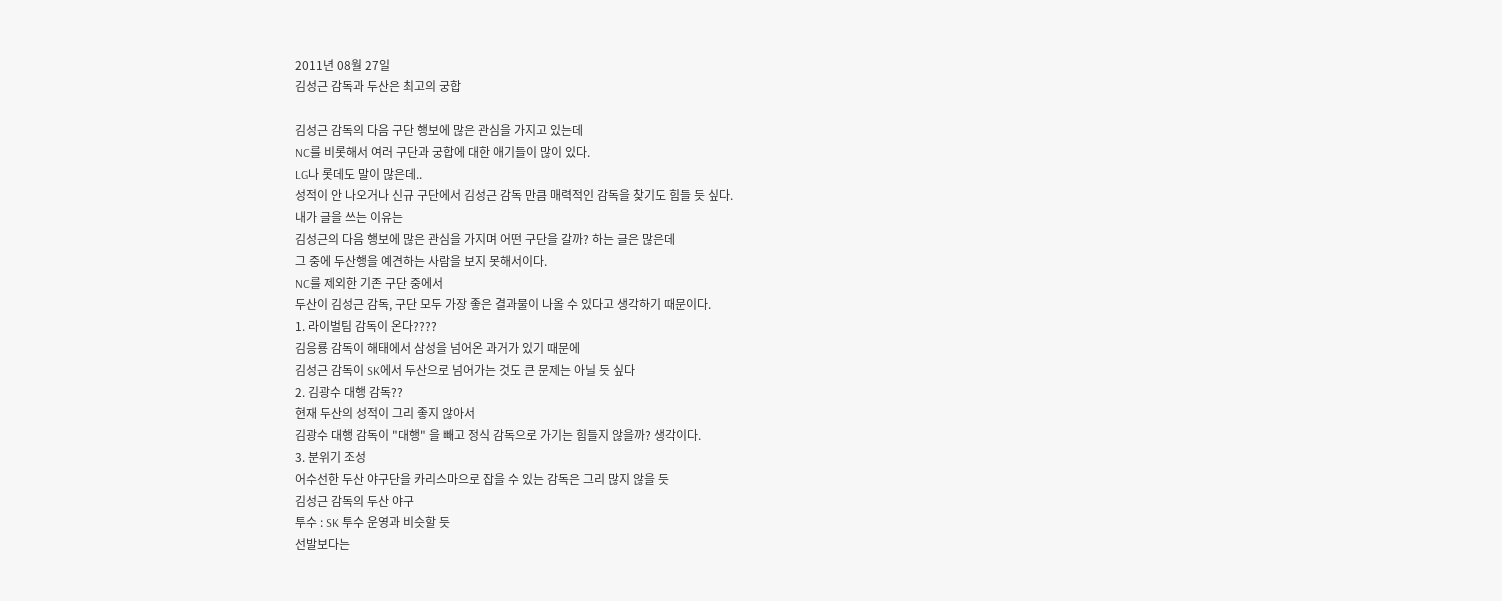2011년 08월 27일
김성근 감독과 두산은 최고의 궁합

김성근 감독의 다음 구단 행보에 많은 관심을 가지고 있는데
NC를 비롯해서 여러 구단과 궁합에 대한 애기들이 많이 있다.
LG나 롯데도 말이 많은데..
성적이 안 나오거나 신규 구단에서 김성근 감독 만큼 매력적인 감독을 찾기도 힘들 듯 싶다.
내가 글을 쓰는 이유는
김성근의 다음 행보에 많은 관심을 가지며 어떤 구단을 갈까? 하는 글은 많은데
그 중에 두산행을 예견하는 사람을 보지 못해서이다.
NC를 제외한 기존 구단 중에서
두산이 김성근 감독, 구단 모두 가장 좋은 결과물이 나올 수 있다고 생각하기 때문이다.
1. 라이벌팀 감독이 온다????
김응룡 감독이 해태에서 삼성을 넘어온 과거가 있기 때문에
김성근 감독이 SK에서 두산으로 넘어가는 것도 큰 문제는 아닐 듯 싶다
2. 김광수 대행 감독??
현재 두산의 성적이 그리 좋지 않아서
김광수 대행 감독이 "대행" 을 빼고 정식 감독으로 가기는 힘들지 않을까? 생각이다.
3. 분위기 조성
어수선한 두산 야구단을 카리스마으로 잡을 수 있는 감독은 그리 많지 않을 듯
김성근 감독의 두산 야구
투수 : SK 투수 운영과 비슷할 듯
선발보다는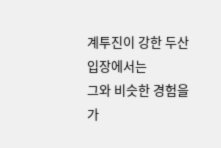계투진이 강한 두산 입장에서는
그와 비슷한 경험을 가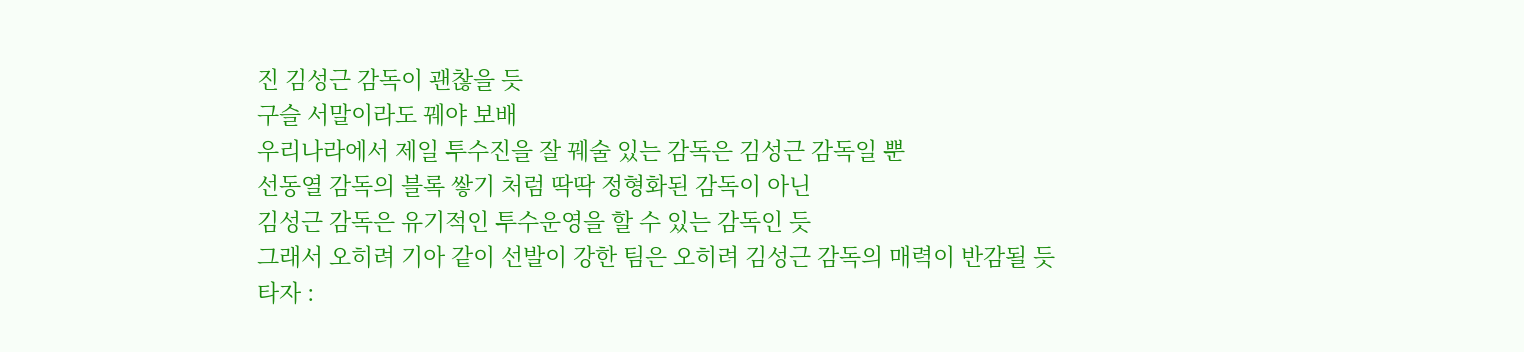진 김성근 감독이 괜찮을 듯
구슬 서말이라도 꿰야 보배
우리나라에서 제일 투수진을 잘 꿰술 있는 감독은 김성근 감독일 뿐
선동열 감독의 블록 쌓기 처럼 딱딱 정형화된 감독이 아닌
김성근 감독은 유기적인 투수운영을 할 수 있는 감독인 듯
그래서 오히려 기아 같이 선발이 강한 팀은 오히려 김성근 감독의 매력이 반감될 듯
타자 :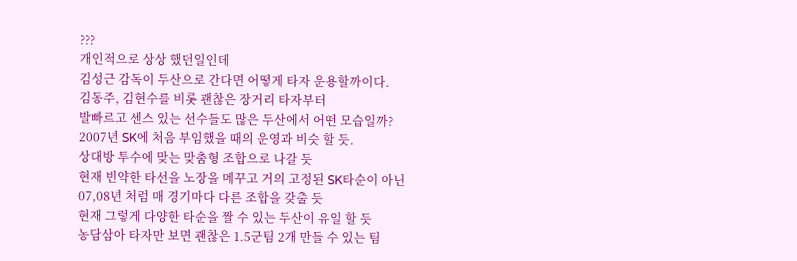???
개인적으로 상상 했던일인데
김성근 감독이 두산으로 간다면 어떻게 타자 운용할까이다.
김동주, 김현수를 비롯 괜찮은 장거리 타자부터
발빠르고 센스 있는 선수들도 많은 두산에서 어떤 모습일까?
2007년 SK에 처음 부임했을 때의 운영과 비슷 할 듯.
상대방 투수에 맞는 맞춤형 조합으로 나갈 듯
현재 빈약한 타선을 노장을 메꾸고 거의 고정된 SK타순이 아닌
07,08년 처럼 매 경기마다 다른 조합을 갖출 듯
현재 그렇게 다양한 타순을 짤 수 있는 두산이 유일 할 듯
농담삼아 타자만 보면 괜찮은 1.5군팀 2개 만들 수 있는 팀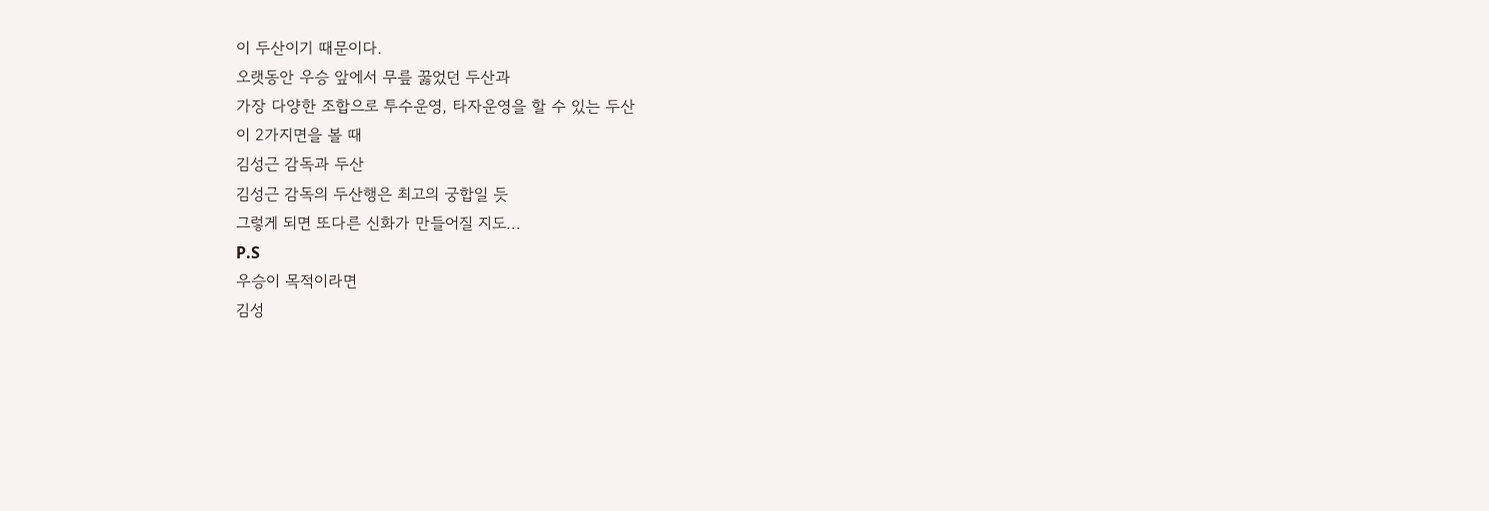이 두산이기 때문이다.
오랫동안 우승 앞에서 무릎 꿇었던 두산과
가장 다양한 조합으로 투수운영, 타자운영을 할 수 있는 두산
이 2가지면을 볼 때
김성근 감독과 두산
김성근 감독의 두산행은 최고의 궁합일 듯
그렇게 되면 또다른 신화가 만들어질 지도...
P.S
우승이 목적이라면
김성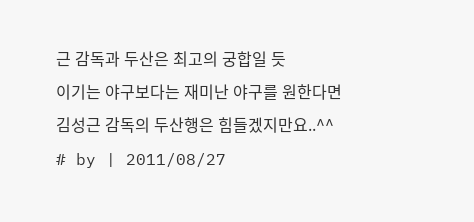근 감독과 두산은 최고의 궁합일 듯
이기는 야구보다는 재미난 야구를 원한다면
김성근 감독의 두산행은 힘들겠지만요..^^
# by | 2011/08/27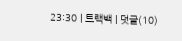23:30 | 트랙백 | 덧글(10)